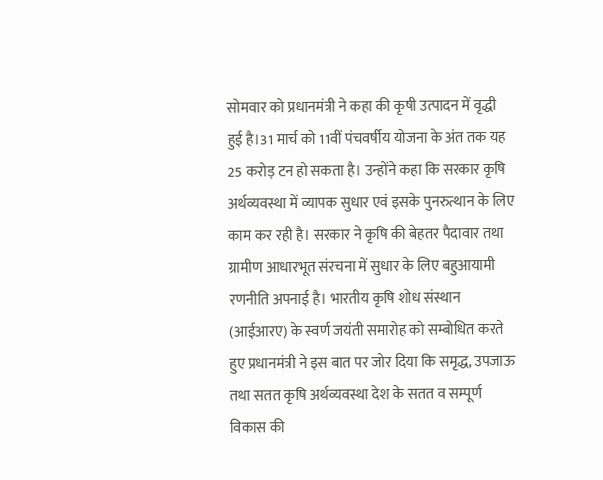सोमवार को प्रधानमंत्री ने कहा की कृषी उत्पादन में वृद्धी हुई है।31 मार्च को 11वीं पंचवर्षीय योजना के अंत तक यह 25 करोड़ टन हो सकता है। उन्होंने कहा कि सरकार कृषि अर्थव्यवस्था में व्यापक सुधार एवं इसके पुनरुत्थान के लिए काम कर रही है। सरकार ने कृषि की बेहतर पैदावार तथा ग्रामीण आधारभूत संरचना में सुधार के लिए बहुआयामी रणनीति अपनाई है। भारतीय कृषि शोध संस्थान (आईआरए) के स्वर्ण जयंती समारोह को सम्बोधित करते हुए प्रधानमंत्री ने इस बात पर जोर दिया कि समृद्ध, उपजाऊ तथा सतत कृषि अर्थव्यवस्था देश के सतत व सम्पूर्ण विकास की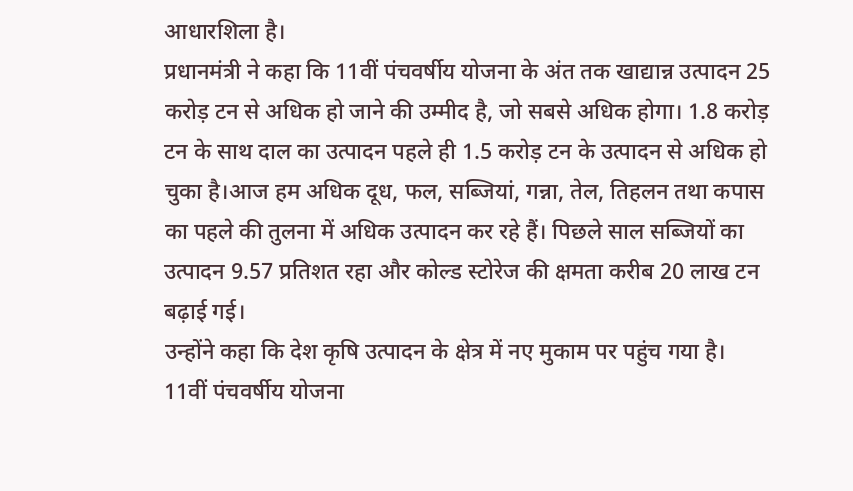आधारशिला है।
प्रधानमंत्री ने कहा कि 11वीं पंचवर्षीय योजना के अंत तक खाद्यान्न उत्पादन 25 करोड़ टन से अधिक हो जाने की उम्मीद है, जो सबसे अधिक होगा। 1.8 करोड़ टन के साथ दाल का उत्पादन पहले ही 1.5 करोड़ टन के उत्पादन से अधिक हो चुका है।आज हम अधिक दूध, फल, सब्जियां, गन्ना, तेल, तिहलन तथा कपास का पहले की तुलना में अधिक उत्पादन कर रहे हैं। पिछले साल सब्जियों का उत्पादन 9.57 प्रतिशत रहा और कोल्ड स्टोरेज की क्षमता करीब 20 लाख टन बढ़ाई गई।
उन्होंने कहा कि देश कृषि उत्पादन के क्षेत्र में नए मुकाम पर पहुंच गया है। 11वीं पंचवर्षीय योजना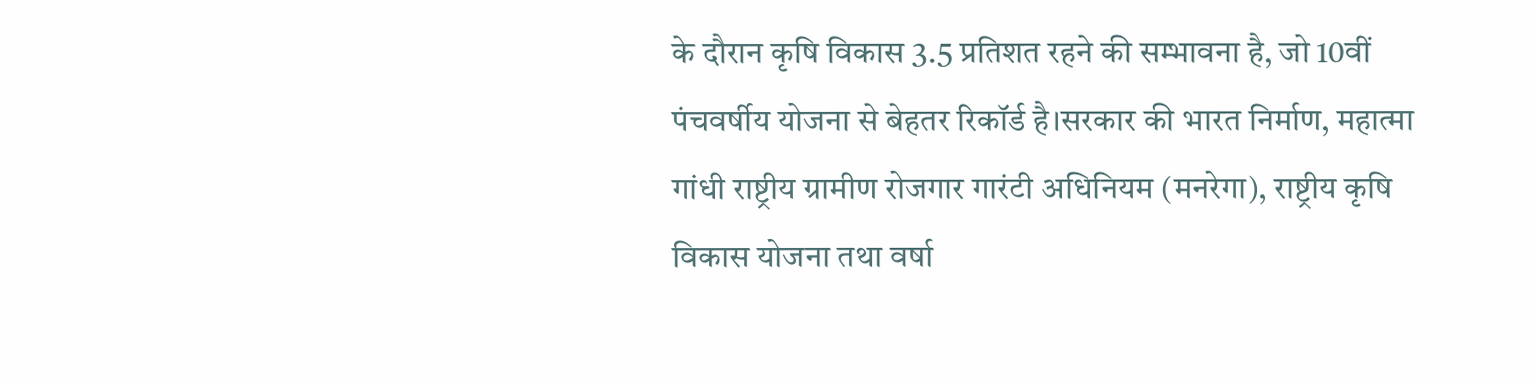के दौरान कृषि विकास 3.5 प्रतिशत रहने की सम्भावना है, जो 10वीं पंचवर्षीय योजना से बेहतर रिकॉर्ड है।सरकार की भारत निर्माण, महात्मा गांधी राष्ट्रीय ग्रामीण रोजगार गारंटी अधिनियम (मनरेगा), राष्ट्रीय कृषि विकास योजना तथा वर्षा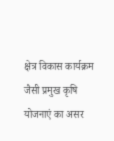क्षेत्र विकास कार्यक्रम जैसी प्रमुख कृषि योजनाएं का असर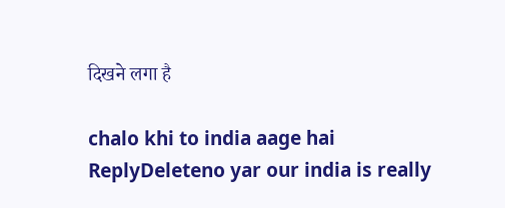दिखने लगा है

chalo khi to india aage hai
ReplyDeleteno yar our india is really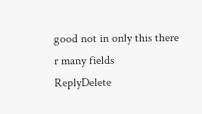good not in only this there r many fields
ReplyDelete